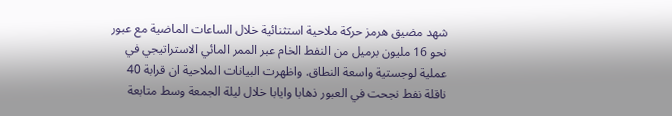شهد مضيق هرمز حركة ملاحية استثنائية خلال الساعات الماضية مع عبور نحو 16 مليون برميل من النفط الخام عبر الممر المائي الاستراتيجي في عملية لوجستية واسعة النطاق. واظهرت البيانات الملاحية ان قرابة 40 ناقلة نفط نجحت في العبور ذهابا وايابا خلال ليلة الجمعة وسط متابعة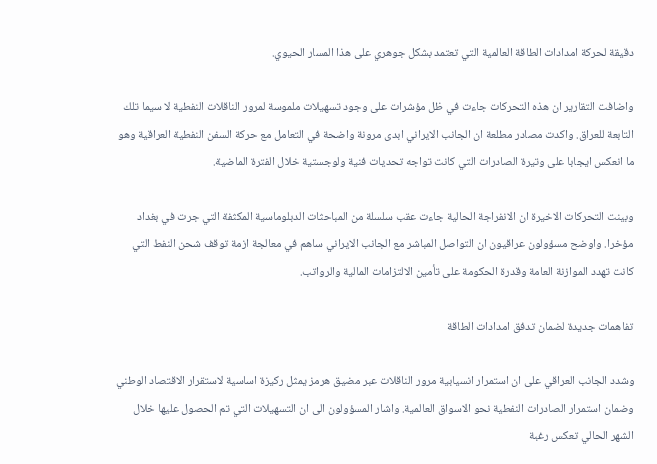دقيقة لحركة امدادات الطاقة العالمية التي تعتمد بشكل جوهري على هذا المسار الحيوي.

واضافت التقارير ان هذه التحركات جاءت في ظل مؤشرات على وجود تسهيلات ملموسة لمرور الناقلات النفطية لا سيما تلك التابعة للعراق. واكدت مصادر مطلعة ان الجانب الايراني ابدى مرونة واضحة في التعامل مع حركة السفن النفطية العراقية وهو ما انعكس ايجابا على وتيرة الصادرات التي كانت تواجه تحديات فنية ولوجستية خلال الفترة الماضية.

وبينت التحركات الاخيرة ان الانفراجة الحالية جاءت عقب سلسلة من المباحثات الدبلوماسية المكثفة التي جرت في بغداد مؤخرا. واوضح مسؤولون عراقيون ان التواصل المباشر مع الجانب الايراني ساهم في معالجة ازمة توقف شحن النفط التي كانت تهدد الموازنة العامة وقدرة الحكومة على تأمين الالتزامات المالية والرواتب.

تفاهمات جديدة لضمان تدفق امدادات الطاقة

وشدد الجانب العراقي على ان استمرار انسيابية مرور الناقلات عبر مضيق هرمز يمثل ركيزة اساسية لاستقرار الاقتصاد الوطني وضمان استمرار الصادرات النفطية نحو الاسواق العالمية. واشار المسؤولون الى ان التسهيلات التي تم الحصول عليها خلال الشهر الحالي تعكس رغبة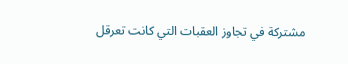مشتركة في تجاوز العقبات التي كانت تعرقل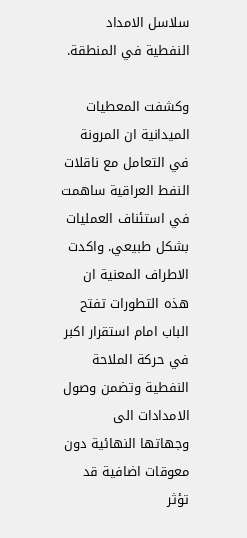سلاسل الامداد النفطية في المنطقة.

وكشفت المعطيات الميدانية ان المرونة في التعامل مع ناقلات النفط العراقية ساهمت في استئناف العمليات بشكل طبيعي. واكدت الاطراف المعنية ان هذه التطورات تفتح الباب امام استقرار اكبر في حركة الملاحة النفطية وتضمن وصول الامدادات الى وجهاتها النهائية دون معوقات اضافية قد تؤثر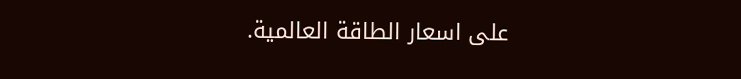على اسعار الطاقة العالمية.